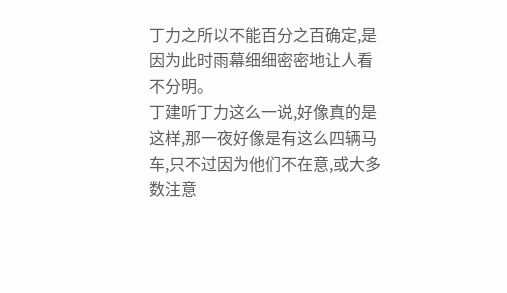丁力之所以不能百分之百确定,是因为此时雨幕细细密密地让人看不分明。
丁建听丁力这么一说,好像真的是这样,那一夜好像是有这么四辆马车,只不过因为他们不在意,或大多数注意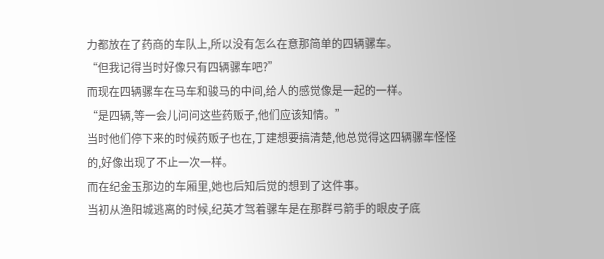力都放在了药商的车队上,所以没有怎么在意那简单的四辆骡车。
“但我记得当时好像只有四辆骡车吧?”
而现在四辆骡车在马车和骏马的中间,给人的感觉像是一起的一样。
“是四辆,等一会儿问问这些药贩子,他们应该知情。”
当时他们停下来的时候药贩子也在,丁建想要搞清楚,他总觉得这四辆骡车怪怪的,好像出现了不止一次一样。
而在纪金玉那边的车厢里,她也后知后觉的想到了这件事。
当初从渔阳城逃离的时候,纪英才驾着骡车是在那群弓箭手的眼皮子底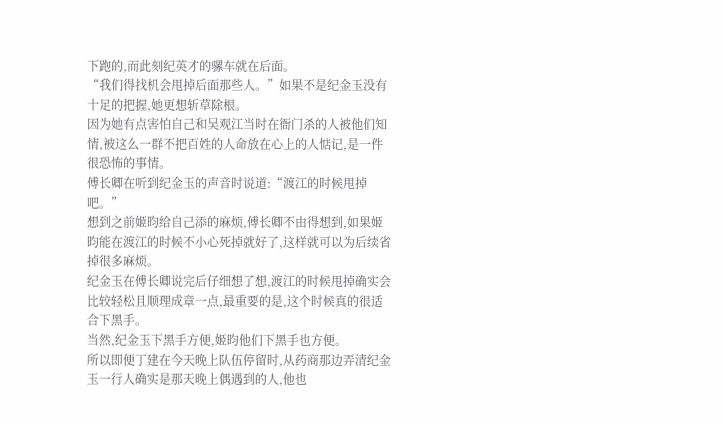下跑的,而此刻纪英才的骡车就在后面。
“我们得找机会甩掉后面那些人。”如果不是纪金玉没有十足的把握,她更想斩草除根。
因为她有点害怕自己和吴观江当时在衙门杀的人被他们知情,被这么一群不把百姓的人命放在心上的人惦记,是一件很恐怖的事情。
傅长卿在听到纪金玉的声音时说道:“渡江的时候甩掉吧。”
想到之前姬昀给自己添的麻烦,傅长卿不由得想到,如果姬昀能在渡江的时候不小心死掉就好了,这样就可以为后续省掉很多麻烦。
纪金玉在傅长卿说完后仔细想了想,渡江的时候甩掉确实会比较轻松且顺理成章一点,最重要的是,这个时候真的很适合下黑手。
当然,纪金玉下黑手方便,姬昀他们下黑手也方便。
所以即便丁建在今天晚上队伍停留时,从药商那边弄清纪金玉一行人确实是那天晚上偶遇到的人,他也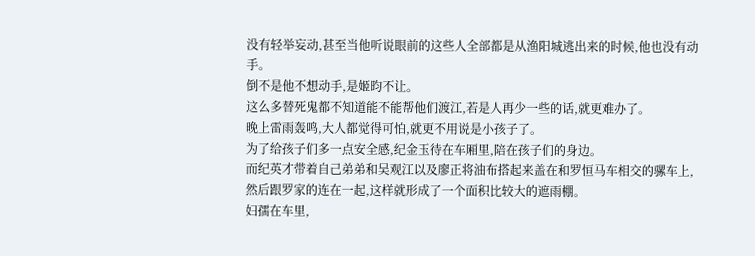没有轻举妄动,甚至当他听说眼前的这些人全部都是从渔阳城逃出来的时候,他也没有动手。
倒不是他不想动手,是姬昀不让。
这么多替死鬼都不知道能不能帮他们渡江,若是人再少一些的话,就更难办了。
晚上雷雨轰鸣,大人都觉得可怕,就更不用说是小孩子了。
为了给孩子们多一点安全感,纪金玉待在车厢里,陪在孩子们的身边。
而纪英才带着自己弟弟和吴观江以及廖正将油布搭起来盖在和罗恒马车相交的骡车上,然后跟罗家的连在一起,这样就形成了一个面积比较大的遮雨棚。
妇孺在车里,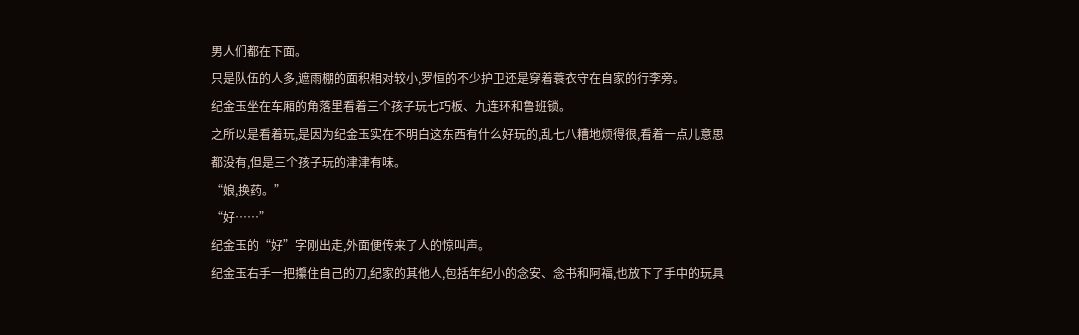男人们都在下面。
只是队伍的人多,遮雨棚的面积相对较小,罗恒的不少护卫还是穿着蓑衣守在自家的行李旁。
纪金玉坐在车厢的角落里看着三个孩子玩七巧板、九连环和鲁班锁。
之所以是看着玩,是因为纪金玉实在不明白这东西有什么好玩的,乱七八糟地烦得很,看着一点儿意思都没有,但是三个孩子玩的津津有味。
“娘,换药。”
“好……”
纪金玉的“好”字刚出走,外面便传来了人的惊叫声。
纪金玉右手一把攥住自己的刀,纪家的其他人,包括年纪小的念安、念书和阿福,也放下了手中的玩具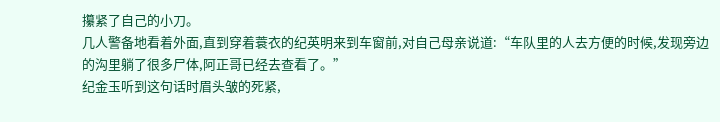攥紧了自己的小刀。
几人警备地看着外面,直到穿着蓑衣的纪英明来到车窗前,对自己母亲说道:“车队里的人去方便的时候,发现旁边的沟里躺了很多尸体,阿正哥已经去查看了。”
纪金玉听到这句话时眉头皱的死紧,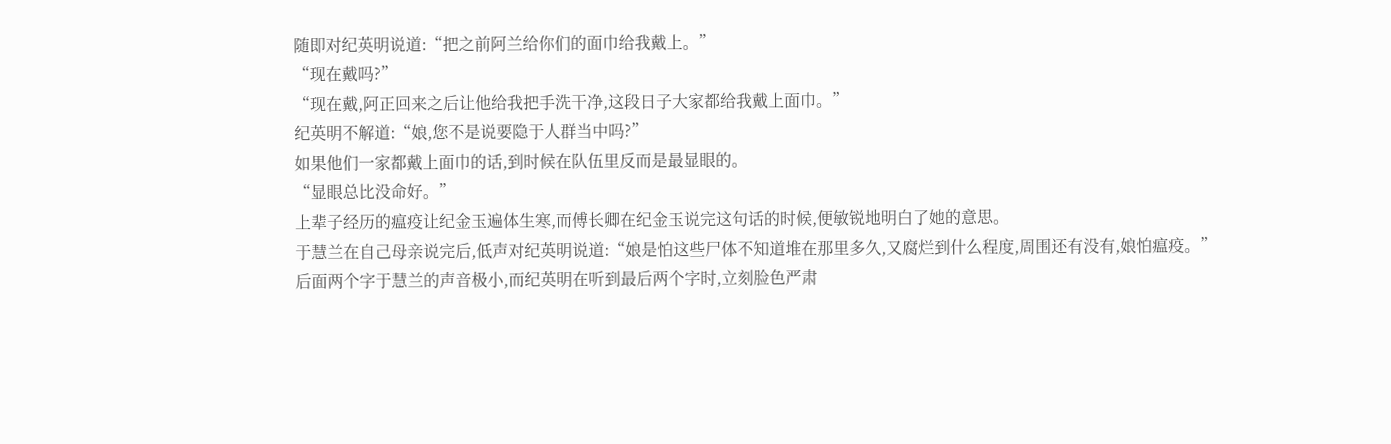随即对纪英明说道:“把之前阿兰给你们的面巾给我戴上。”
“现在戴吗?”
“现在戴,阿正回来之后让他给我把手洗干净,这段日子大家都给我戴上面巾。”
纪英明不解道:“娘,您不是说要隐于人群当中吗?”
如果他们一家都戴上面巾的话,到时候在队伍里反而是最显眼的。
“显眼总比没命好。”
上辈子经历的瘟疫让纪金玉遍体生寒,而傅长卿在纪金玉说完这句话的时候,便敏锐地明白了她的意思。
于慧兰在自己母亲说完后,低声对纪英明说道:“娘是怕这些尸体不知道堆在那里多久,又腐烂到什么程度,周围还有没有,娘怕瘟疫。”
后面两个字于慧兰的声音极小,而纪英明在听到最后两个字时,立刻脸色严肃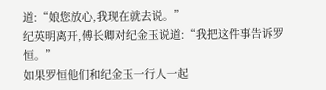道:“娘您放心,我现在就去说。”
纪英明离开,傅长卿对纪金玉说道:“我把这件事告诉罗恒。”
如果罗恒他们和纪金玉一行人一起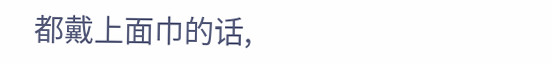都戴上面巾的话,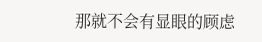那就不会有显眼的顾虑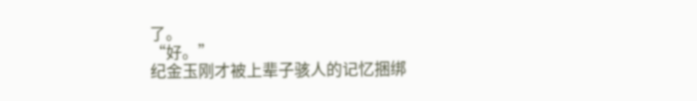了。
“好。”
纪金玉刚才被上辈子骇人的记忆捆绑